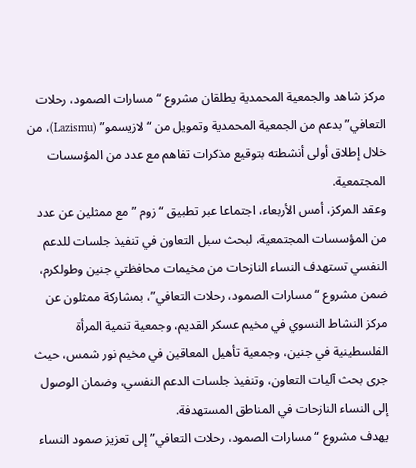مركز شاهد والجمعية المحمدية يطلقان مشروع “مسارات الصمود، رحلات التعافي” بدعم من الجمعية المحمدية وتمويل من “لازيسمو” (Lazismu)، من خلال إطلاق أولى أنشطته بتوقيع مذكرات تفاهم مع عدد من المؤسسات المجتمعية.
وعقد المركز، أمس الأربعاء، اجتماعا عبر تطبيق “زوم ” مع ممثلين عن عدد من المؤسسات المجتمعية، لبحث سبل التعاون في تنفيذ جلسات للدعم النفسي تستهدف النساء النازحات من مخيمات محافظتي جنين وطولكرم، ضمن مشروع “مسارات الصمود، رحلات التعافي”، بمشاركة ممثلون عن مركز النشاط النسوي في مخيم عسكر القديم، وجمعية تنمية المرأة الفلسطينية في جنين، وجمعية تأهيل المعاقين في مخيم نور شمس، حيث جرى بحث آليات التعاون، وتنفيذ جلسات الدعم النفسي، وضمان الوصول إلى النساء النازحات في المناطق المستهدفة.
يهدف مشروع “مسارات الصمود، رحلات التعافي” إلى تعزيز صمود النساء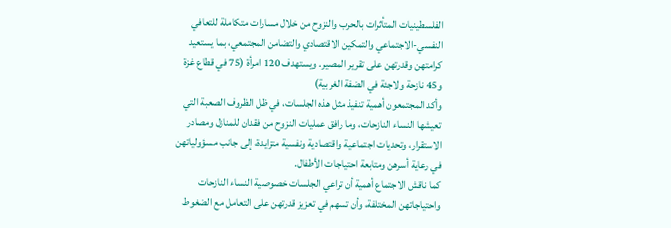الفلسطينيات المتأثرات بالحرب والنزوح من خلال مسارات متكاملة للتعافي النفسي-الاجتماعي والتمكين الاقتصادي والتضامن المجتمعي، بما يستعيد كرامتهن وقدرتهن على تقرير المصير. ويستهدف 120 امرأة (75 في قطاع غزة و45 نازحة ولاجئة في الضفة الغربية)
وأكد المجتمعون أهمية تنفيذ مثل هذه الجلسات، في ظل الظروف الصعبة التي تعيشها النساء النازحات، وما رافق عمليات النزوح من فقدان للمنازل ومصادر الاستقرار، وتحديات اجتماعية واقتصادية ونفسية متزايدة، إلى جانب مسؤولياتهن في رعاية أسرهن ومتابعة احتياجات الأطفال.
كما ناقش الاجتماع أهمية أن تراعي الجلسات خصوصية النساء النازحات واحتياجاتهن المختلفة، وأن تسهم في تعزيز قدرتهن على التعامل مع الضغوط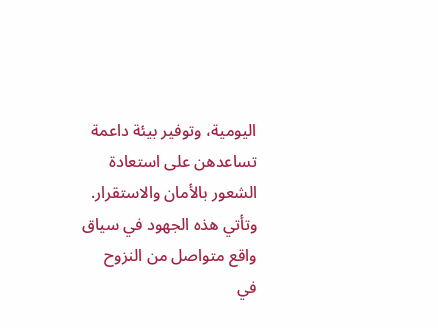اليومية، وتوفير بيئة داعمة تساعدهن على استعادة الشعور بالأمان والاستقرار.
وتأتي هذه الجهود في سياق واقع متواصل من النزوح في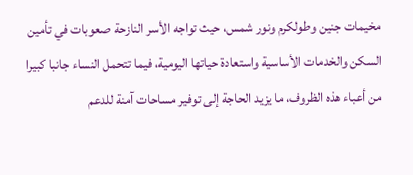مخيمات جنين وطولكرم ونور شمس، حيث تواجه الأسر النازحة صعوبات في تأمين السكن والخدمات الأساسية واستعادة حياتها اليومية، فيما تتحمل النساء جانبا كبيرا من أعباء هذه الظروف، ما يزيد الحاجة إلى توفير مساحات آمنة للدعم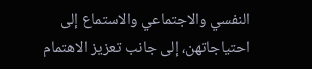النفسي والاجتماعي والاستماع إلى احتياجاتهن، إلى جانب تعزيز الاهتمام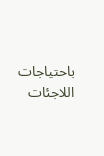باحتياجات اللاجئات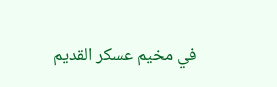في مخيم عسكر القديم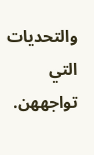والتحديات التي تواجههن.